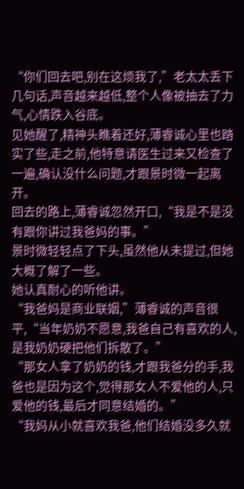“你们回去吧,别在这烦我了,”老太太丢下几句话,声音越来越低,整个人像被抽去了力气,心情跌入谷底。
见她醒了,精神头瞧着还好,薄睿诚心里也踏实了些,走之前,他特意请医生过来又检查了一遍,确认没什么问题,才跟景时微一起离开。
回去的路上,薄睿诚忽然开口,“我是不是没有跟你讲过我爸妈的事。”
景时微轻轻点了下头,虽然他从未提过,但她大概了解了一些。
她认真耐心的听他讲。
“我爸妈是商业联姻,”薄睿诚的声音很平,“当年奶奶不愿意,我爸自己有喜欢的人,是我奶奶硬把他们拆散了。”
“那女人拿了奶奶的钱,才跟我爸分的手,我爸也是因为这个,觉得那女人不爱他的人,只爱他的钱,最后才同意结婚的。”
“我妈从小就喜欢我爸,他们结婚没多久就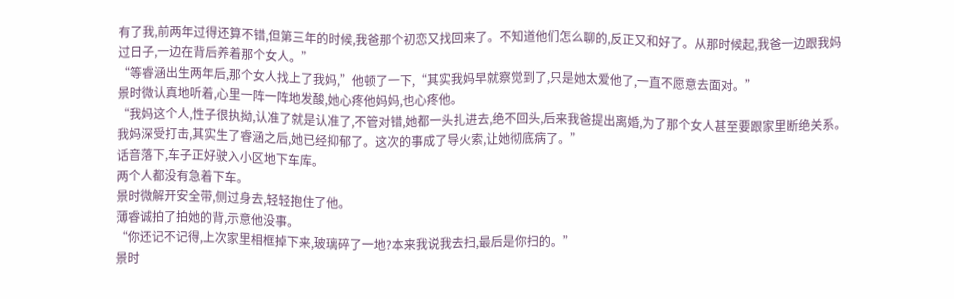有了我,前两年过得还算不错,但第三年的时候,我爸那个初恋又找回来了。不知道他们怎么聊的,反正又和好了。从那时候起,我爸一边跟我妈过日子,一边在背后养着那个女人。”
“等睿涵出生两年后,那个女人找上了我妈,”他顿了一下,“其实我妈早就察觉到了,只是她太爱他了,一直不愿意去面对。”
景时微认真地听着,心里一阵一阵地发酸,她心疼他妈妈,也心疼他。
“我妈这个人,性子很执拗,认准了就是认准了,不管对错,她都一头扎进去,绝不回头,后来我爸提出离婚,为了那个女人甚至要跟家里断绝关系。我妈深受打击,其实生了睿涵之后,她已经抑郁了。这次的事成了导火索,让她彻底病了。”
话音落下,车子正好驶入小区地下车库。
两个人都没有急着下车。
景时微解开安全带,侧过身去,轻轻抱住了他。
薄睿诚拍了拍她的背,示意他没事。
“你还记不记得,上次家里相框掉下来,玻璃碎了一地?本来我说我去扫,最后是你扫的。”
景时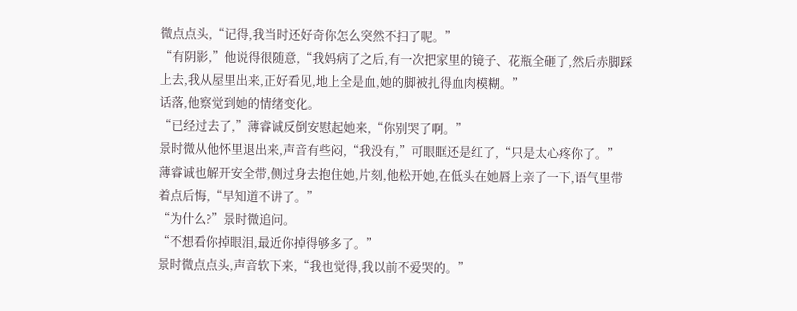微点点头,“记得,我当时还好奇你怎么突然不扫了呢。”
“有阴影,”他说得很随意,“我妈病了之后,有一次把家里的镜子、花瓶全砸了,然后赤脚踩上去,我从屋里出来,正好看见,地上全是血,她的脚被扎得血肉模糊。”
话落,他察觉到她的情绪变化。
“已经过去了,”薄睿诚反倒安慰起她来,“你别哭了啊。”
景时微从他怀里退出来,声音有些闷,“我没有,”可眼眶还是红了,“只是太心疼你了。”
薄睿诚也解开安全带,侧过身去抱住她,片刻,他松开她,在低头在她唇上亲了一下,语气里带着点后悔,“早知道不讲了。”
“为什么?”景时微追问。
“不想看你掉眼泪,最近你掉得够多了。”
景时微点点头,声音软下来,“我也觉得,我以前不爱哭的。”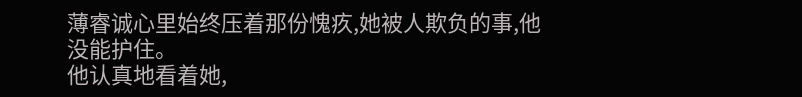薄睿诚心里始终压着那份愧疚,她被人欺负的事,他没能护住。
他认真地看着她,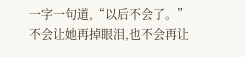一字一句道,“以后不会了。”
不会让她再掉眼泪,也不会再让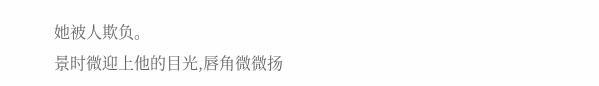她被人欺负。
景时微迎上他的目光,唇角微微扬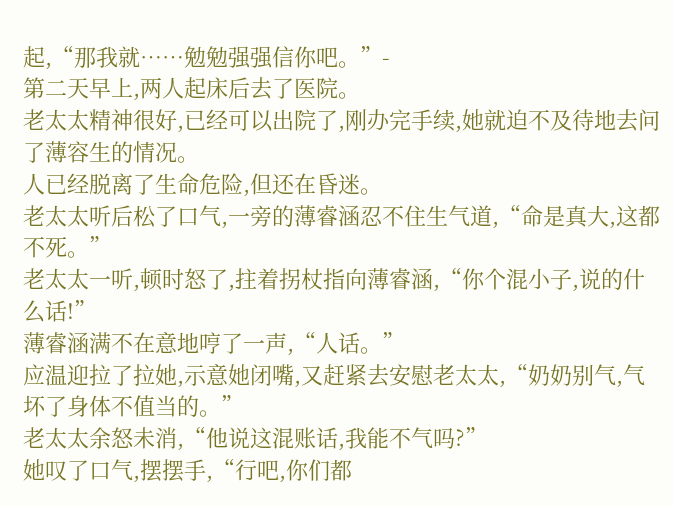起,“那我就……勉勉强强信你吧。”-
第二天早上,两人起床后去了医院。
老太太精神很好,已经可以出院了,刚办完手续,她就迫不及待地去问了薄容生的情况。
人已经脱离了生命危险,但还在昏迷。
老太太听后松了口气,一旁的薄睿涵忍不住生气道,“命是真大,这都不死。”
老太太一听,顿时怒了,拄着拐杖指向薄睿涵,“你个混小子,说的什么话!”
薄睿涵满不在意地哼了一声,“人话。”
应温迎拉了拉她,示意她闭嘴,又赶紧去安慰老太太,“奶奶别气,气坏了身体不值当的。”
老太太余怒未消,“他说这混账话,我能不气吗?”
她叹了口气,摆摆手,“行吧,你们都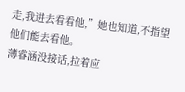走,我进去看看他,”她也知道,不指望他们能去看他。
薄睿涵没接话,拉着应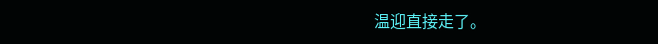温迎直接走了。